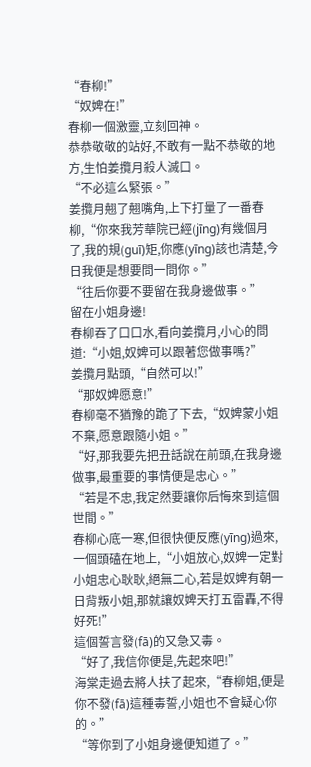“春柳!”
“奴婢在!”
春柳一個激靈,立刻回神。
恭恭敬敬的站好,不敢有一點不恭敬的地方,生怕姜攬月殺人滅口。
“不必這么緊張。”
姜攬月翹了翹嘴角,上下打量了一番春柳,“你來我芳華院已經(jīng)有幾個月了,我的規(guī)矩,你應(yīng)該也清楚,今日我便是想要問一問你。”
“往后你要不要留在我身邊做事。”
留在小姐身邊!
春柳吞了口口水,看向姜攬月,小心的問道:“小姐,奴婢可以跟著您做事嗎?”
姜攬月點頭,“自然可以!”
“那奴婢愿意!”
春柳毫不猶豫的跪了下去,“奴婢蒙小姐不棄,愿意跟隨小姐。”
“好,那我要先把丑話說在前頭,在我身邊做事,最重要的事情便是忠心。”
“若是不忠,我定然要讓你后悔來到這個世間。”
春柳心底一寒,但很快便反應(yīng)過來,一個頭磕在地上,“小姐放心,奴婢一定對小姐忠心耿耿,絕無二心,若是奴婢有朝一日背叛小姐,那就讓奴婢天打五雷轟,不得好死!”
這個誓言發(fā)的又急又毒。
“好了,我信你便是,先起來吧!”
海棠走過去將人扶了起來,“春柳姐,便是你不發(fā)這種毒誓,小姐也不會疑心你的。”
“等你到了小姐身邊便知道了。”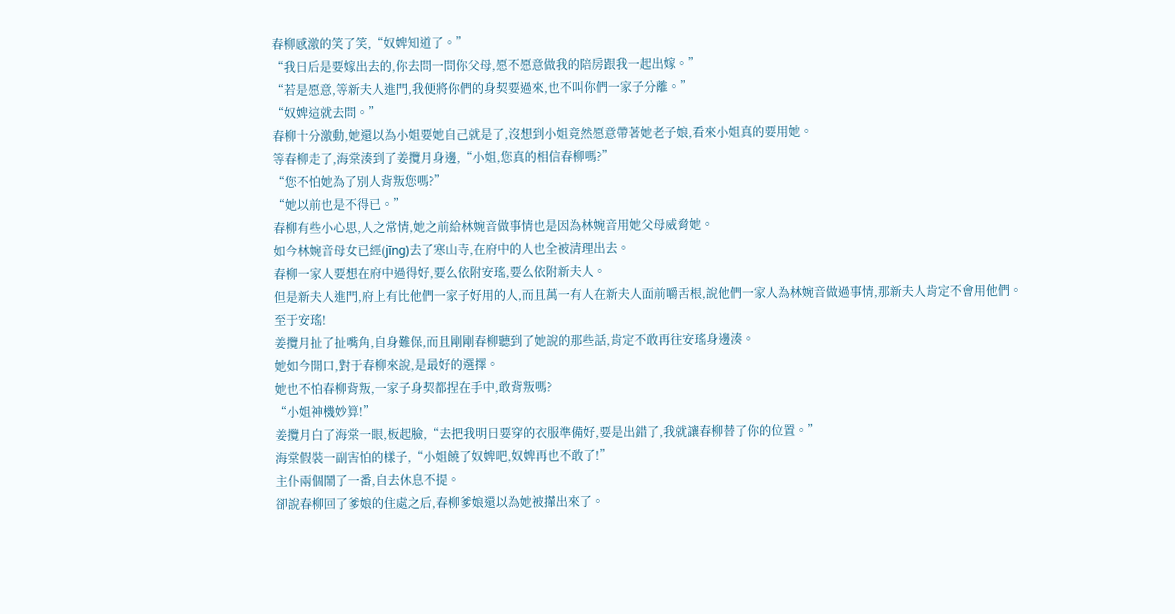春柳感激的笑了笑,“奴婢知道了。”
“我日后是要嫁出去的,你去問一問你父母,愿不愿意做我的陪房跟我一起出嫁。”
“若是愿意,等新夫人進門,我便將你們的身契要過來,也不叫你們一家子分離。”
“奴婢這就去問。”
春柳十分激動,她還以為小姐要她自己就是了,沒想到小姐竟然愿意帶著她老子娘,看來小姐真的要用她。
等春柳走了,海棠湊到了姜攬月身邊,“小姐,您真的相信春柳嗎?”
“您不怕她為了別人背叛您嗎?”
“她以前也是不得已。”
春柳有些小心思,人之常情,她之前給林婉音做事情也是因為林婉音用她父母威脅她。
如今林婉音母女已經(jīng)去了寒山寺,在府中的人也全被清理出去。
春柳一家人要想在府中過得好,要么依附安瑤,要么依附新夫人。
但是新夫人進門,府上有比他們一家子好用的人,而且萬一有人在新夫人面前嚼舌根,說他們一家人為林婉音做過事情,那新夫人肯定不會用他們。
至于安瑤!
姜攬月扯了扯嘴角,自身難保,而且剛剛春柳聽到了她說的那些話,肯定不敢再往安瑤身邊湊。
她如今開口,對于春柳來說,是最好的選擇。
她也不怕春柳背叛,一家子身契都捏在手中,敢背叛嗎?
“小姐神機妙算!”
姜攬月白了海棠一眼,板起臉,“去把我明日要穿的衣服準備好,要是出錯了,我就讓春柳替了你的位置。”
海棠假裝一副害怕的樣子,“小姐饒了奴婢吧,奴婢再也不敢了!”
主仆兩個鬧了一番,自去休息不提。
卻說春柳回了爹娘的住處之后,春柳爹娘還以為她被攆出來了。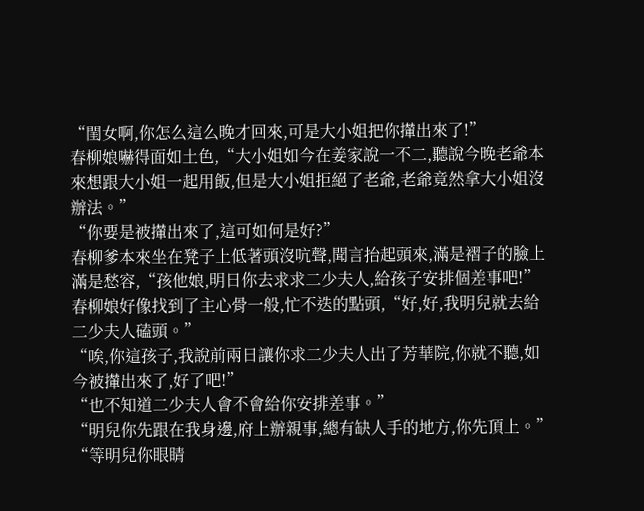“閨女啊,你怎么這么晚才回來,可是大小姐把你攆出來了!”
春柳娘嚇得面如土色,“大小姐如今在姜家說一不二,聽說今晚老爺本來想跟大小姐一起用飯,但是大小姐拒絕了老爺,老爺竟然拿大小姐沒辦法。”
“你要是被攆出來了,這可如何是好?”
春柳爹本來坐在凳子上低著頭沒吭聲,聞言抬起頭來,滿是褶子的臉上滿是愁容,“孩他娘,明日你去求求二少夫人,給孩子安排個差事吧!”
春柳娘好像找到了主心骨一般,忙不迭的點頭,“好,好,我明兒就去給二少夫人磕頭。”
“唉,你這孩子,我說前兩日讓你求二少夫人出了芳華院,你就不聽,如今被攆出來了,好了吧!”
“也不知道二少夫人會不會給你安排差事。”
“明兒你先跟在我身邊,府上辦親事,總有缺人手的地方,你先頂上。”
“等明兒你眼睛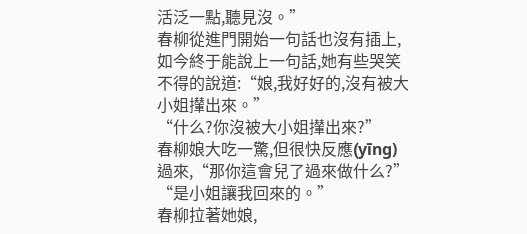活泛一點,聽見沒。”
春柳從進門開始一句話也沒有插上,如今終于能說上一句話,她有些哭笑不得的說道:“娘,我好好的,沒有被大小姐攆出來。”
“什么?你沒被大小姐攆出來?”
春柳娘大吃一驚,但很快反應(yīng)過來,“那你這會兒了過來做什么?”
“是小姐讓我回來的。”
春柳拉著她娘,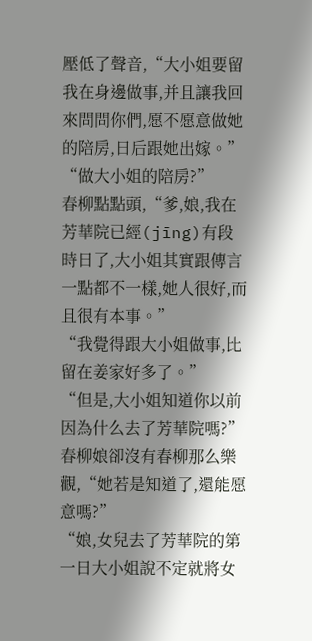壓低了聲音,“大小姐要留我在身邊做事,并且讓我回來問問你們,愿不愿意做她的陪房,日后跟她出嫁。”
“做大小姐的陪房?”
春柳點點頭,“爹,娘,我在芳華院已經(jīng)有段時日了,大小姐其實跟傳言一點都不一樣,她人很好,而且很有本事。”
“我覺得跟大小姐做事,比留在姜家好多了。”
“但是,大小姐知道你以前因為什么去了芳華院嗎?”
春柳娘卻沒有春柳那么樂觀,“她若是知道了,還能愿意嗎?”
“娘,女兒去了芳華院的第一日大小姐說不定就將女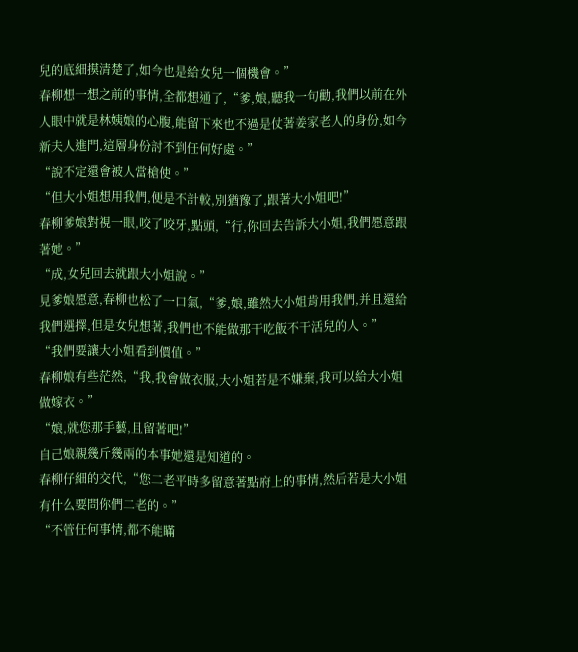兒的底細摸清楚了,如今也是給女兒一個機會。”
春柳想一想之前的事情,全都想通了,“爹,娘,聽我一句勸,我們以前在外人眼中就是林姨娘的心腹,能留下來也不過是仗著姜家老人的身份,如今新夫人進門,這層身份討不到任何好處。”
“說不定還會被人當槍使。”
“但大小姐想用我們,便是不計較,別猶豫了,跟著大小姐吧!”
春柳爹娘對視一眼,咬了咬牙,點頭,“行,你回去告訴大小姐,我們愿意跟著她。”
“成,女兒回去就跟大小姐說。”
見爹娘愿意,春柳也松了一口氣,“爹,娘,雖然大小姐肯用我們,并且還給我們選擇,但是女兒想著,我們也不能做那干吃飯不干活兒的人。”
“我們要讓大小姐看到價值。”
春柳娘有些茫然,“我,我會做衣服,大小姐若是不嫌棄,我可以給大小姐做嫁衣。”
“娘,就您那手藝,且留著吧!”
自己娘親幾斤幾兩的本事她還是知道的。
春柳仔細的交代,“您二老平時多留意著點府上的事情,然后若是大小姐有什么要問你們二老的。”
“不管任何事情,都不能瞞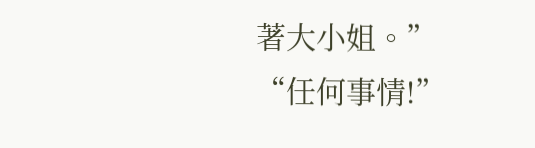著大小姐。”
“任何事情!”